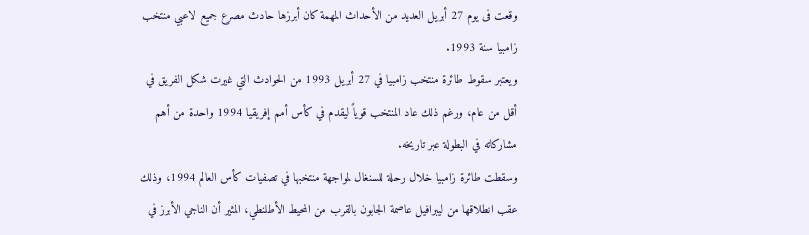وقعت فى يوم 27 أبريل العديد من الأحداث المهمة كان أبرزها حادث مصرع جميع لاعبي منتخب زامبيا سنة 1993.
ويعتبر سقوط طائرة منتخب زامبيا في 27 أبريل 1993 من الحوادث التي غيرت شكل الفريق في أقل من عام، ورغم ذلك عاد المنتخب قوياً ليقدم في كأس أمم إفريقيا 1994 واحدة من أهم مشاركاته في البطولة عبر تاريخه.
وسقطت طائرة زامبيا خلال رحلة للسنغال لمواجهة منتخبها في تصفيات كأس العالم 1994، وذلك عقب انطلاقها من ليبرافيل عاصمة الجابون بالقرب من المحيط الأطلنطي، المثير أن الناجي الأبرز في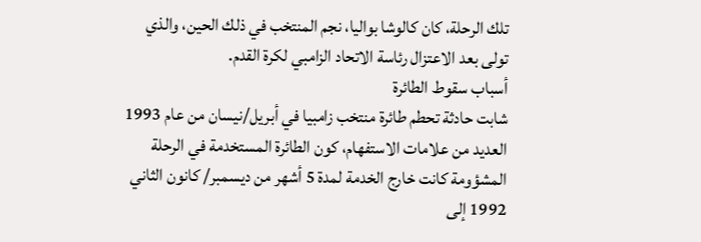تلك الرحلة، كان كالوشا بواليا، نجم المنتخب في ذلك الحين، والذي تولى بعد الاعتزال رئاسة الاتحاد الزامبي لكرة القدم.
أسباب سقوط الطائرة
شابت حادثة تحطم طائرة منتخب زامبيا في أبريل/نيسان من عام 1993 العديد من علامات الاستفهام، كون الطائرة المستخدمة في الرحلة المشؤومة كانت خارج الخدمة لمدة 5 أشهر من ديسمبر/ كانون الثاني 1992 إلى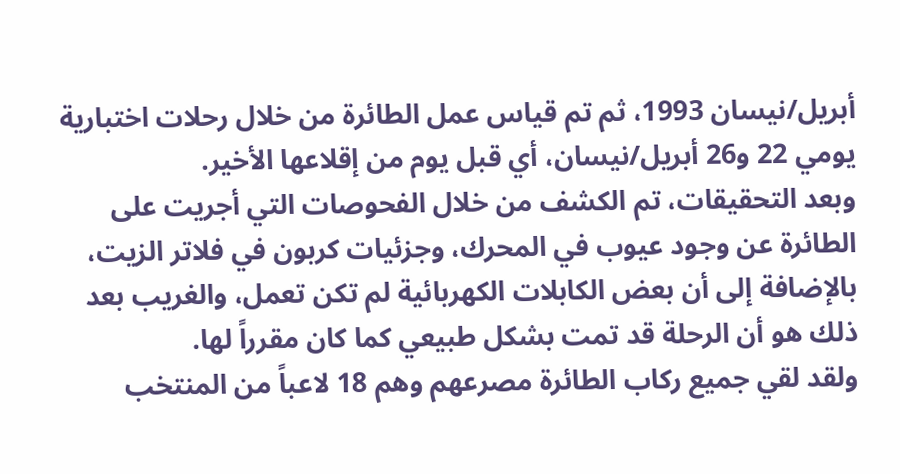أبريل/نيسان 1993، ثم تم قياس عمل الطائرة من خلال رحلات اختبارية يومي 22 و26 أبريل/نيسان، أي قبل يوم من إقلاعها الأخير.
وبعد التحقيقات، تم الكشف من خلال الفحوصات التي أجريت على الطائرة عن وجود عيوب في المحرك، وجزئيات كربون في فلاتر الزيت، بالإضافة إلى أن بعض الكابلات الكهربائية لم تكن تعمل، والغريب بعد ذلك هو أن الرحلة قد تمت بشكل طبيعي كما كان مقرراً لها.
ولقد لقي جميع ركاب الطائرة مصرعهم وهم 18 لاعباً من المنتخب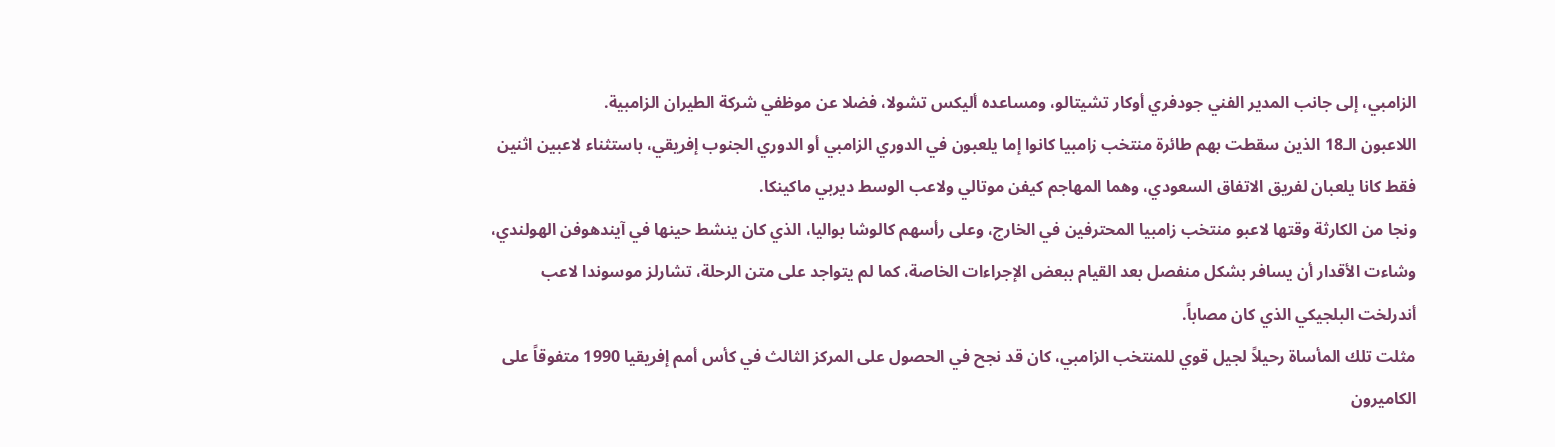الزامبي، إلى جانب المدير الفني جودفري أوكار تشيتالو، ومساعده أليكس تشولا، فضلا عن موظفي شركة الطيران الزامبية.
اللاعبون الـ18 الذين سقطت بهم طائرة منتخب زامبيا كانوا إما يلعبون في الدوري الزامبي أو الدوري الجنوب إفريقي، باستثناء لاعبين اثنين فقط كانا يلعبان لفريق الاتفاق السعودي، وهما المهاجم كيفن موتالي ولاعب الوسط ديربي ماكينكا.
ونجا من الكارثة وقتها لاعبو منتخب زامبيا المحترفين في الخارج، وعلى رأسهم كالوشا بواليا، الذي كان ينشط حينها في آيندهوفن الهولندي، وشاءت الأقدار أن يسافر بشكل منفصل بعد القيام ببعض الإجراءات الخاصة، كما لم يتواجد على متن الرحلة، تشارلز موسوندا لاعب أندرلخت البلجيكي الذي كان مصاباً.
مثلت تلك المأساة رحيلاً لجيل قوي للمنتخب الزامبي، كان قد نجح في الحصول على المركز الثالث في كأس أمم إفريقيا 1990 متفوقاً على الكاميرون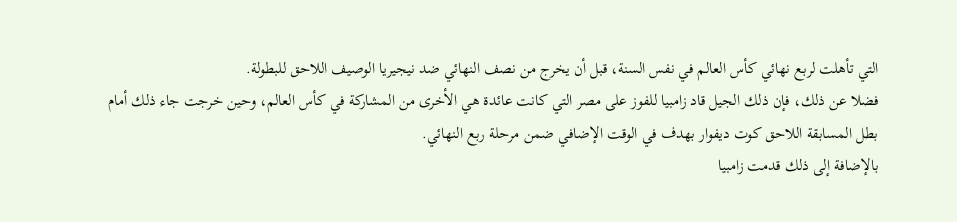التي تأهلت لربع نهائي كأس العالم في نفس السنة، قبل أن يخرج من نصف النهائي ضد نيجيريا الوصيف اللاحق للبطولة.
فضلا عن ذلك، فإن ذلك الجيل قاد زامبيا للفوز على مصر التي كانت عائدة هي الأخرى من المشاركة في كأس العالم، وحين خرجت جاء ذلك أمام بطل المسابقة اللاحق كوت ديفوار بهدف في الوقت الإضافي ضمن مرحلة ربع النهائي.
بالإضافة إلى ذلك قدمت زامبيا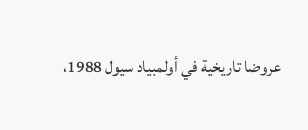عروضا تاريخية في أولمبياد سيول 1988،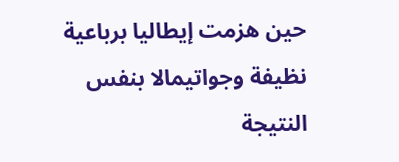حين هزمت إيطاليا برباعية نظيفة وجواتيمالا بنفس النتيجة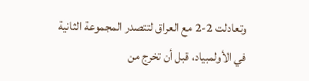وتعادلت 2-2 مع العراق لتتصدر المجموعة الثانية في الأولمبياد، قبل أن تخرج من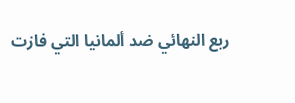ربع النهائي ضد ألمانيا التي فازت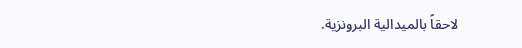لاحقاً بالميدالية البرونزية.